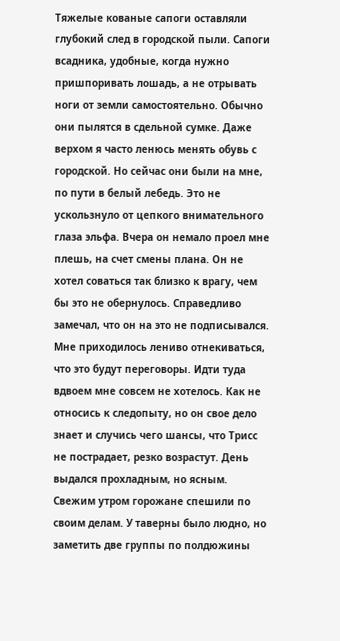Тяжелые кованые сапоги оставляли глубокий след в городской пыли. Сапоги всадника, удобные, когда нужно пришпоривать лошадь, а не отрывать ноги от земли самостоятельно. Обычно они пылятся в сдельной сумке. Даже верхом я часто ленюсь менять обувь с городской. Но сейчас они были на мне, по пути в белый лебедь. Это не ускользнуло от цепкого внимательного глаза эльфа. Вчера он немало проел мне плешь, на счет смены плана. Он не хотел соваться так близко к врагу, чем бы это не обернулось. Справедливо замечал, что он на это не подписывался. Мне приходилось лениво отнекиваться, что это будут переговоры. Идти туда вдвоем мне совсем не хотелось. Как не относись к следопыту, но он свое дело знает и случись чего шансы, что Трисс не пострадает, резко возрастут. День выдался прохладным, но ясным. Свежим утром горожане спешили по своим делам. У таверны было людно, но заметить две группы по полдюжины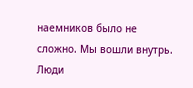наемников было не сложно. Мы вошли внутрь. Люди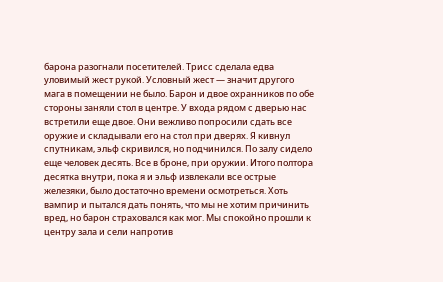барона разогнали посетителей. Трисс сделала едва уловимый жест рукой. Условный жест — значит другого мага в помещении не было. Барон и двое охранников по обе стороны заняли стол в центре. У входа рядом с дверью нас встретили еще двое. Они вежливо попросили сдать все оружие и складывали его на стол при дверях. Я кивнул спутникам, эльф скривился, но подчинился. По залу сидело еще человек десять. Все в броне, при оружии. Итого полтора десятка внутри, пока я и эльф извлекали все острые железяки, было достаточно времени осмотреться. Хоть вампир и пытался дать понять, что мы не хотим причинить вред, но барон страховался как мог. Мы спокойно прошли к центру зала и сели напротив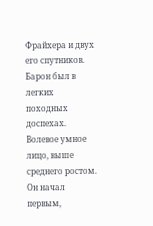Фрайхера и двух его спутников. Барон был в легких походных доспехах. Волевое умное лицо, выше среднего ростом. Он начал первым,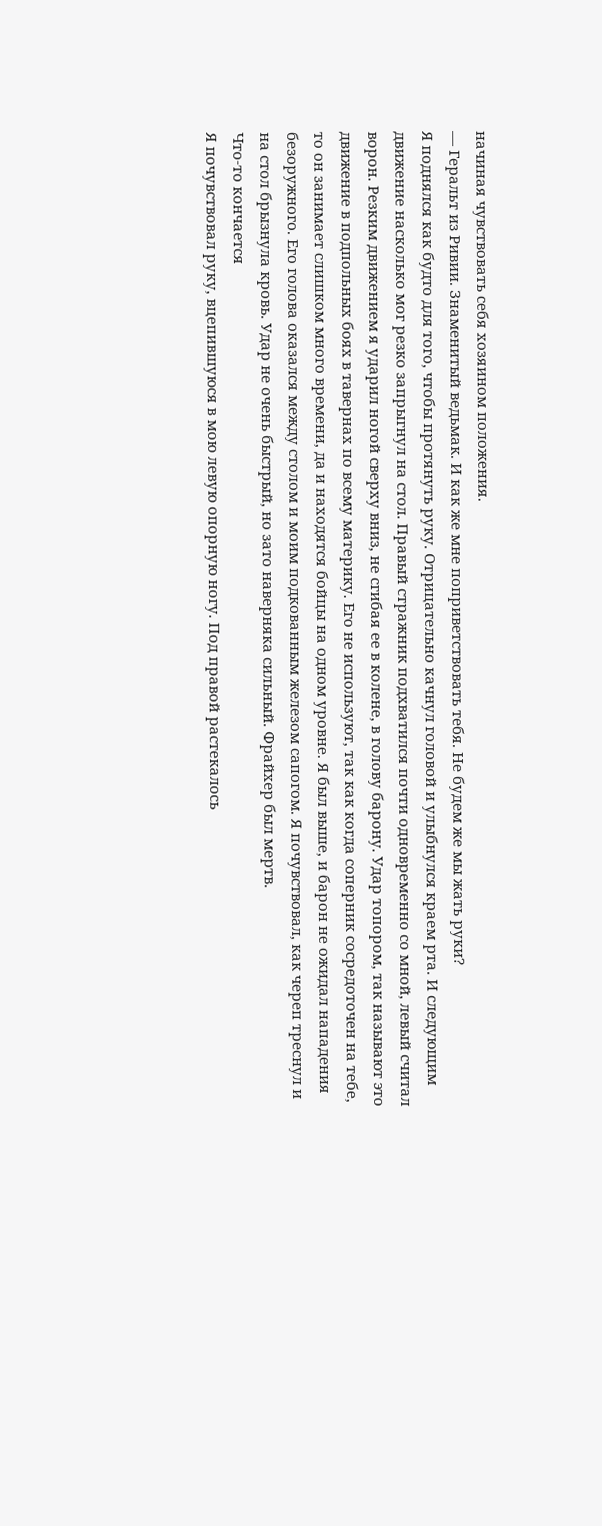начиная чувствовать себя хозяином положения.
— Геральт из Ривии. Знаменитый ведьмак. И как же мне поприветствовать тебя. Не будем же мы жать руки?
Я поднялся как будто для того, чтобы протянуть руку. Отрицательно качнул головой и улыбнулся краем рта. И следующим движение насколько мог резко запрыгнул на стол. Правый стражник подхватился почти одновременно со мной, левый считал ворон. Резким движением я ударил ногой сверху вниз, не сгибая ее в колене, в голову барону. Удар топором, так называют это движение в подпольных боях в тавернах по всему материку. Его не используют, так как когда соперник сосредоточен на тебе, то он занимает слишком много времени, да и находятся бойцы на одном уровне. Я был выше, и барон не ожидал нападения безоружного. Его голова оказался между столом и моим подкованным железом сапогом. Я почувствовал, как череп треснул и на стол брызнула кровь. Удар не очень быстрый, но зато наверняка сильный. Фрайхер был мертв.
Что-то кончается
Я почувствовал руку, вцепившуюся в мою левую опорную ногу. Под правой растекалось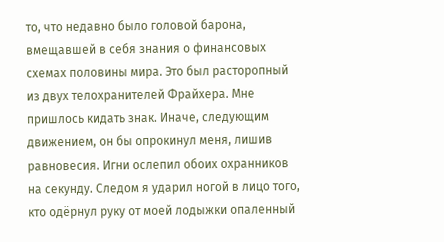то, что недавно было головой барона, вмещавшей в себя знания о финансовых схемах половины мира. Это был расторопный из двух телохранителей Фрайхера. Мне пришлось кидать знак. Иначе, следующим движением, он бы опрокинул меня, лишив равновесия. Игни ослепил обоих охранников на секунду. Следом я ударил ногой в лицо того, кто одёрнул руку от моей лодыжки опаленный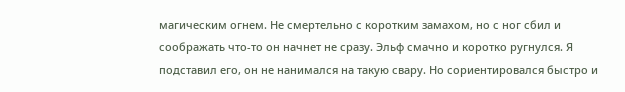магическим огнем. Не смертельно с коротким замахом, но с ног сбил и соображать что-то он начнет не сразу. Эльф смачно и коротко ругнулся. Я подставил его, он не нанимался на такую свару. Но сориентировался быстро и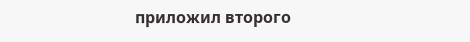приложил второго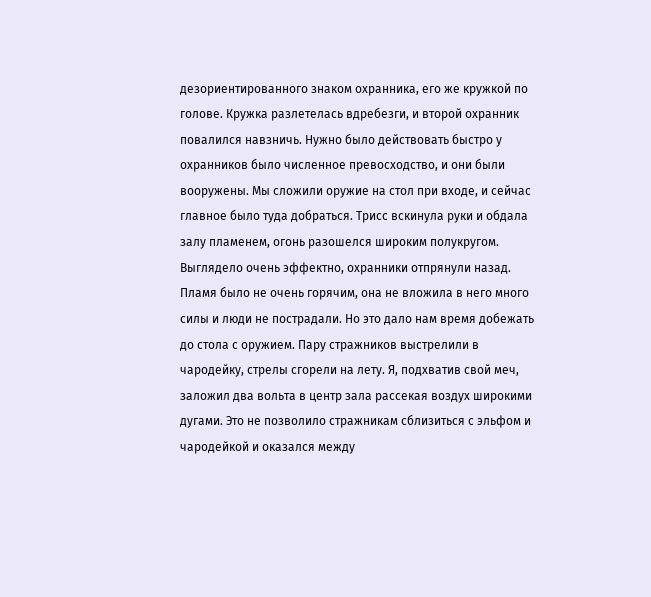дезориентированного знаком охранника, его же кружкой по голове. Кружка разлетелась вдребезги, и второй охранник повалился навзничь. Нужно было действовать быстро у охранников было численное превосходство, и они были вооружены. Мы сложили оружие на стол при входе, и сейчас главное было туда добраться. Трисс вскинула руки и обдала залу пламенем, огонь разошелся широким полукругом. Выглядело очень эффектно, охранники отпрянули назад. Пламя было не очень горячим, она не вложила в него много силы и люди не пострадали. Но это дало нам время добежать до стола с оружием. Пару стражников выстрелили в чародейку, стрелы сгорели на лету. Я, подхватив свой меч, заложил два вольта в центр зала рассекая воздух широкими дугами. Это не позволило стражникам сблизиться с эльфом и чародейкой и оказался между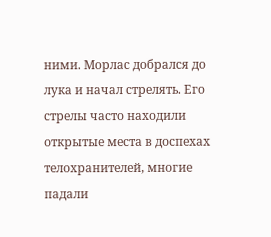ними. Морлас добрался до лука и начал стрелять. Его стрелы часто находили открытые места в доспехах телохранителей, многие падали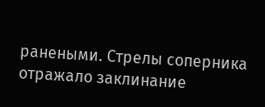ранеными. Стрелы соперника отражало заклинание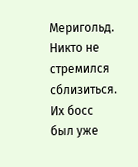Меригольд. Никто не стремился сблизиться. Их босс был уже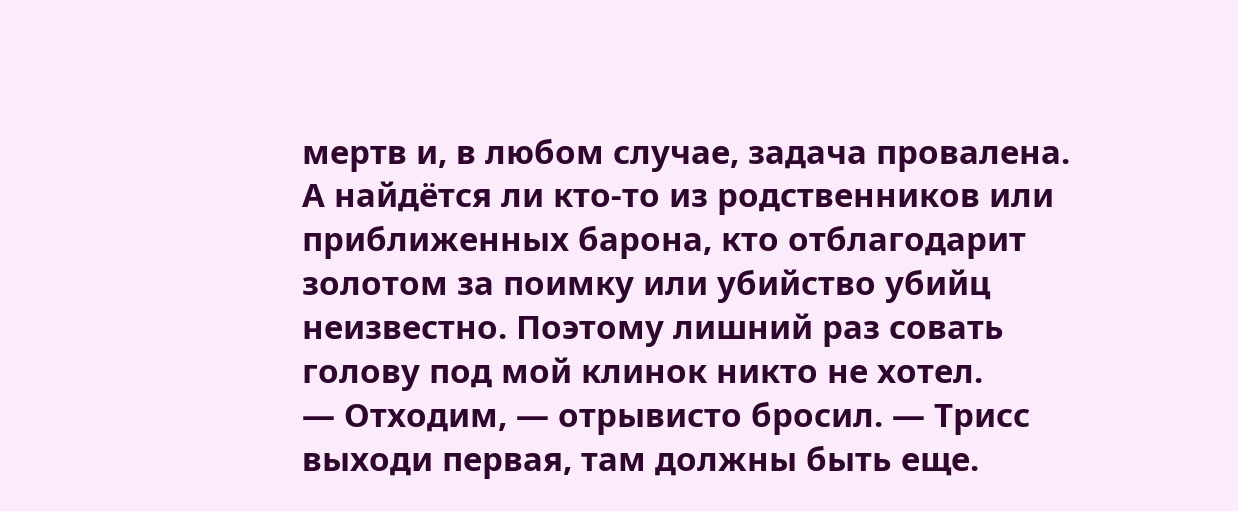мертв и, в любом случае, задача провалена. А найдётся ли кто-то из родственников или приближенных барона, кто отблагодарит золотом за поимку или убийство убийц неизвестно. Поэтому лишний раз совать голову под мой клинок никто не хотел.
— Отходим, — отрывисто бросил. — Трисс выходи первая, там должны быть еще.